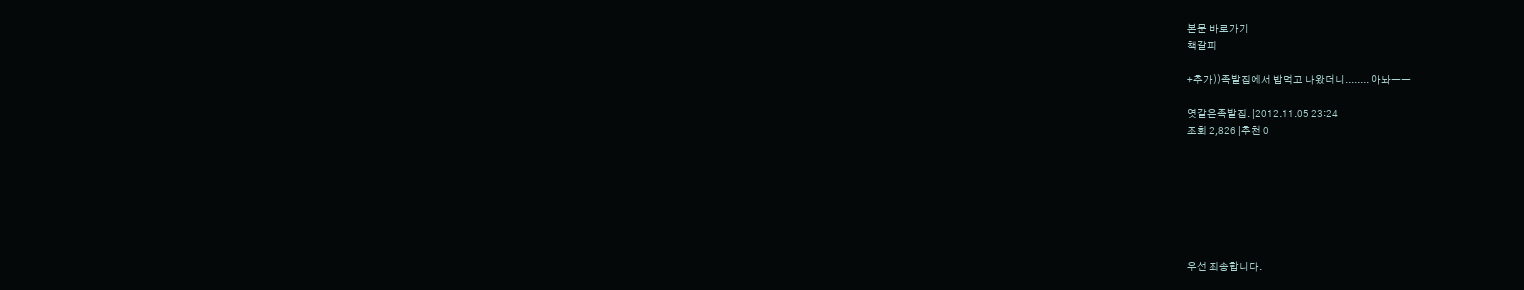본문 바로가기
책갈피

+추가))족발집에서 밥먹고 나왔더니........ 아놔ㅡㅡ

엿같은족발집. |2012.11.05 23:24
조회 2,826 |추천 0







우선 죄송합니다.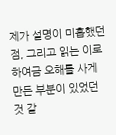제가 설명이 미흡했던점, 그리고 읽는 이로 하여금 오해를 사게 만든 부분이 있었던 것 같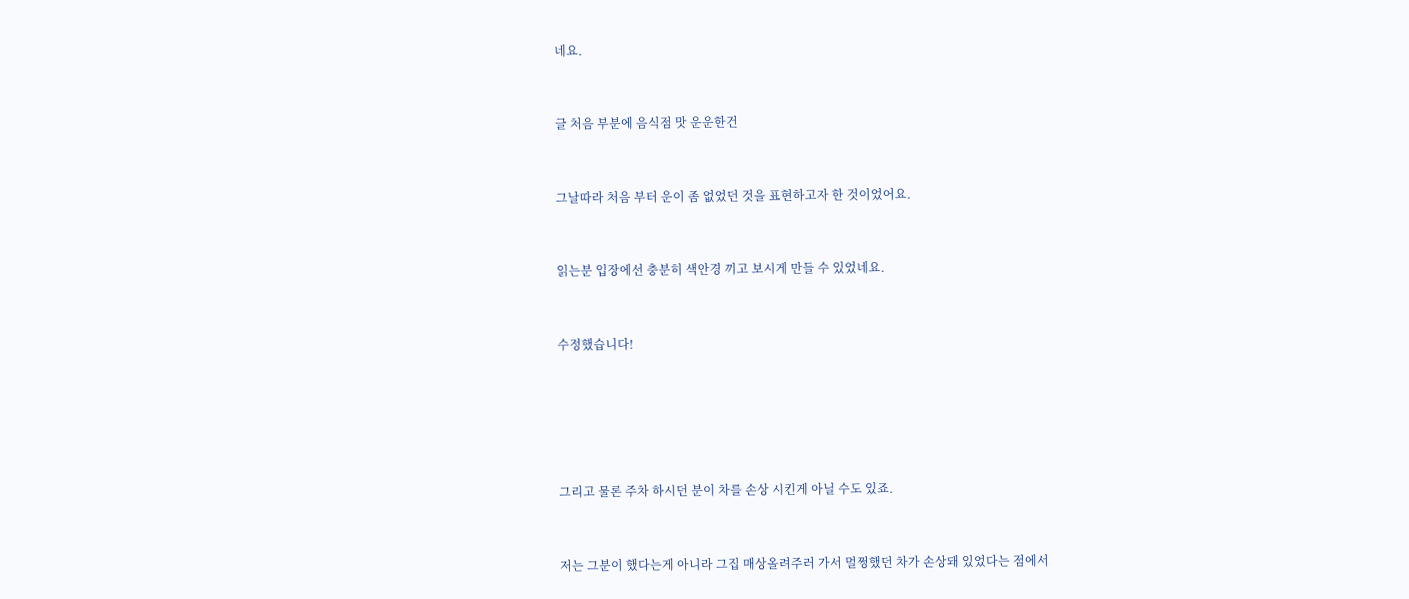네요.



글 처음 부분에 음식점 맛 운운한건



그날따라 처음 부터 운이 좀 없었던 것을 표현하고자 한 것이었어요.



읽는분 입장에선 충분히 색안경 끼고 보시게 만들 수 있었네요.



수정했습니다!







그리고 물론 주차 하시던 분이 차를 손상 시킨게 아닐 수도 있죠.



저는 그분이 했다는게 아니라 그집 매상올려주러 가서 멀쩡했던 차가 손상돼 있었다는 점에서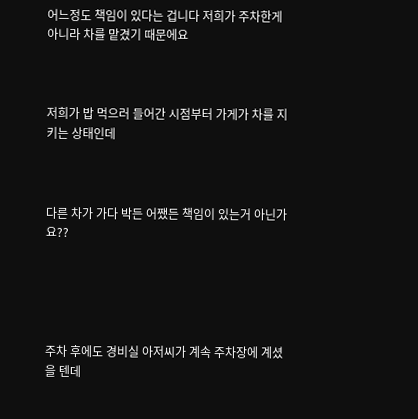어느정도 책임이 있다는 겁니다 저희가 주차한게 아니라 차를 맡겼기 때문에요



저희가 밥 먹으러 들어간 시점부터 가게가 차를 지키는 상태인데



다른 차가 가다 박든 어쨌든 책임이 있는거 아닌가요??





주차 후에도 경비실 아저씨가 계속 주차장에 계셨을 텐데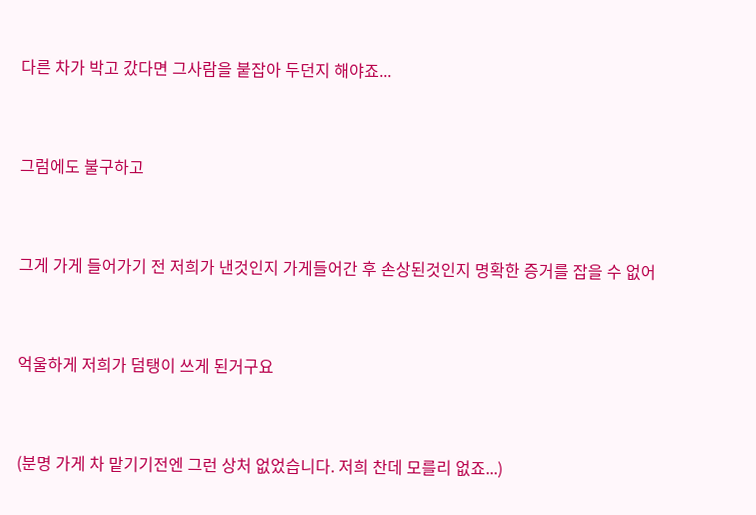다른 차가 박고 갔다면 그사람을 붙잡아 두던지 해야죠...



그럼에도 불구하고



그게 가게 들어가기 전 저희가 낸것인지 가게들어간 후 손상된것인지 명확한 증거를 잡을 수 없어



억울하게 저희가 덤탱이 쓰게 된거구요



(분명 가게 차 맡기기전엔 그런 상처 없었습니다. 저희 찬데 모를리 없죠...)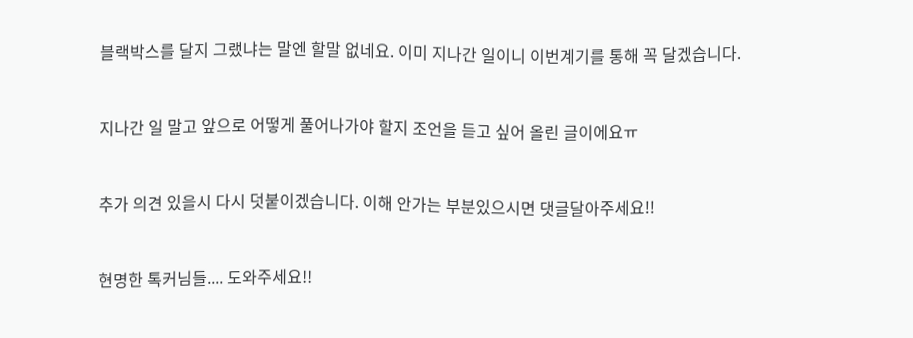블랙박스를 달지 그랬냐는 말엔 할말 없네요. 이미 지나간 일이니 이번계기를 통해 꼭 달겠습니다.



지나간 일 말고 앞으로 어떻게 풀어나가야 할지 조언을 듣고 싶어 올린 글이에요ㅠ



추가 의견 있을시 다시 덧붙이겠습니다. 이해 안가는 부분있으시면 댓글달아주세요!!



현명한 톡커님들.... 도와주세요!!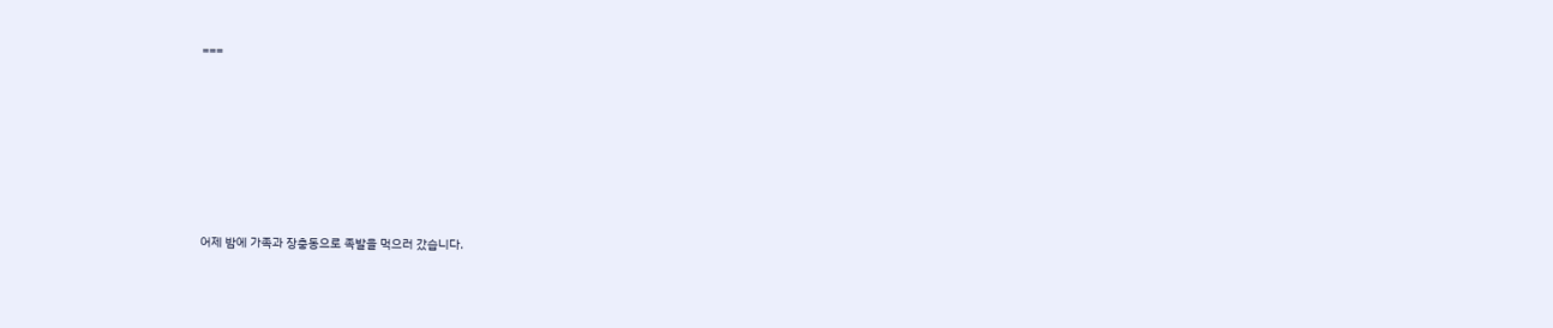===







어제 밤에 가족과 장충동으로 족발을 먹으러 갔습니다.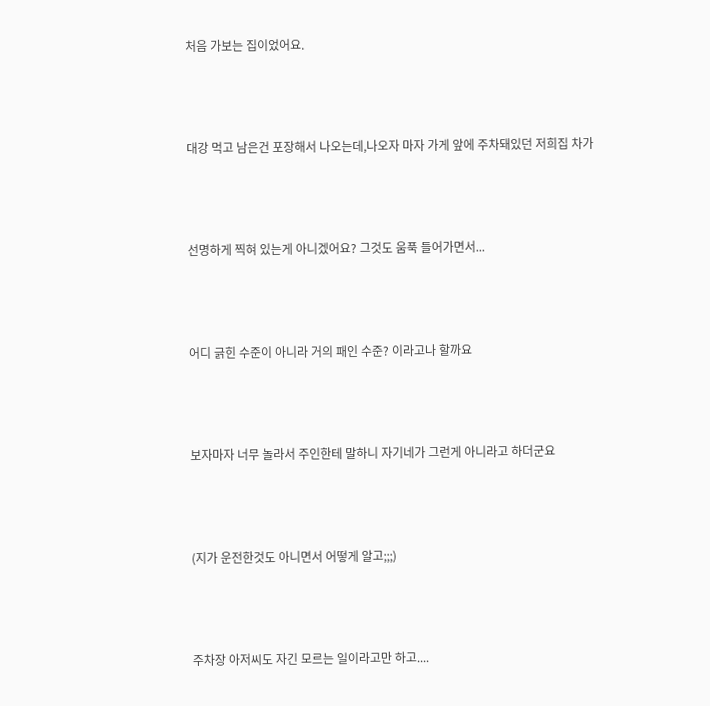처음 가보는 집이었어요.



대강 먹고 남은건 포장해서 나오는데,나오자 마자 가게 앞에 주차돼있던 저희집 차가



선명하게 찍혀 있는게 아니겠어요? 그것도 움푹 들어가면서...



어디 긁힌 수준이 아니라 거의 패인 수준? 이라고나 할까요



보자마자 너무 놀라서 주인한테 말하니 자기네가 그런게 아니라고 하더군요



(지가 운전한것도 아니면서 어떻게 알고;;;)



주차장 아저씨도 자긴 모르는 일이라고만 하고....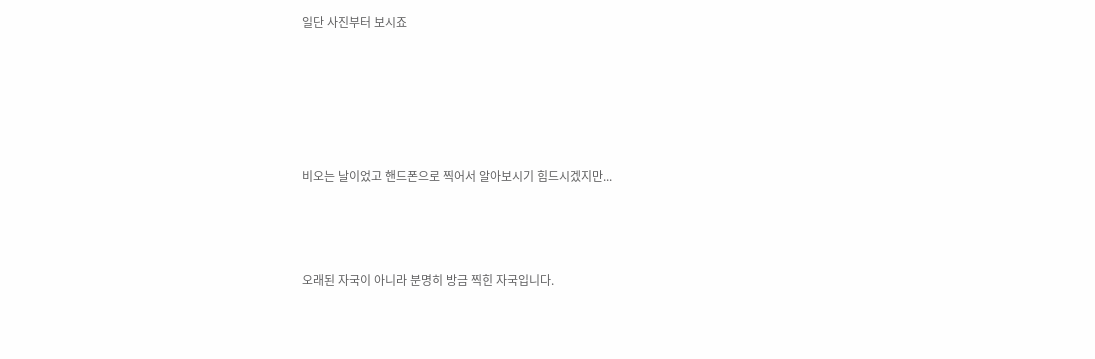일단 사진부터 보시죠





비오는 날이었고 핸드폰으로 찍어서 알아보시기 힘드시겠지만...



오래된 자국이 아니라 분명히 방금 찍힌 자국입니다.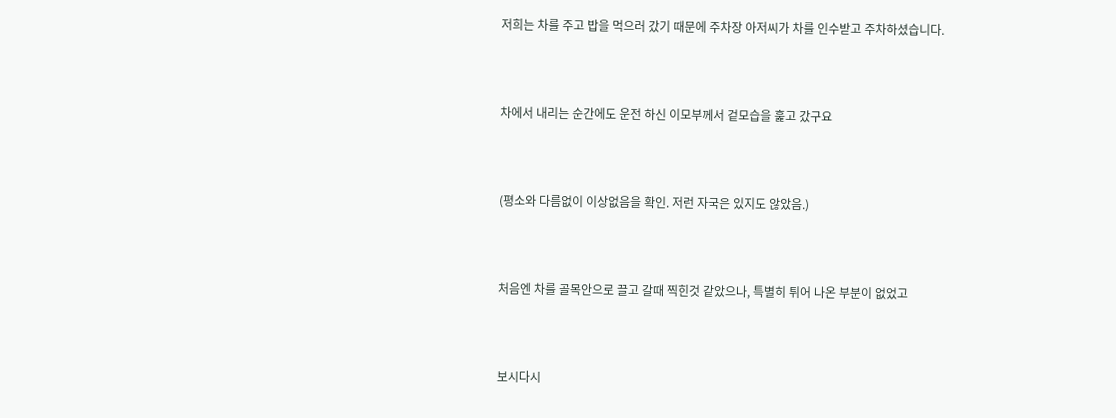저희는 차를 주고 밥을 먹으러 갔기 때문에 주차장 아저씨가 차를 인수받고 주차하셨습니다.



차에서 내리는 순간에도 운전 하신 이모부께서 겉모습을 훑고 갔구요



(평소와 다름없이 이상없음을 확인. 저런 자국은 있지도 않았음.)



처음엔 차를 골목안으로 끌고 갈때 찍힌것 같았으나, 특별히 튀어 나온 부분이 없었고



보시다시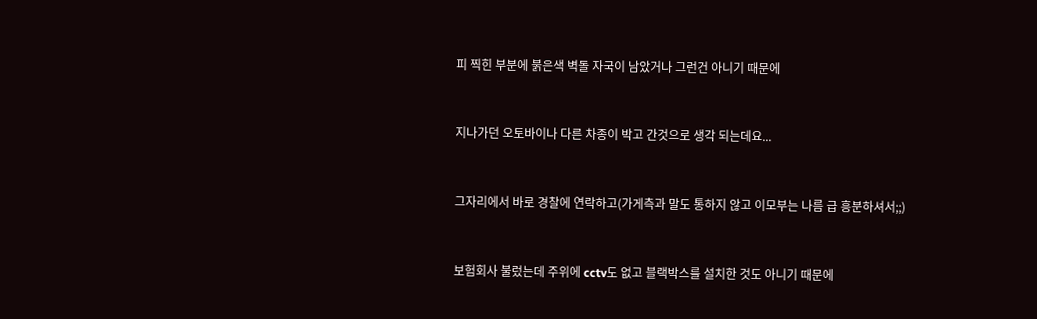피 찍힌 부분에 붉은색 벽돌 자국이 남았거나 그런건 아니기 때문에



지나가던 오토바이나 다른 차종이 박고 간것으로 생각 되는데요...



그자리에서 바로 경찰에 연락하고(가게측과 말도 통하지 않고 이모부는 나름 급 흥분하셔서;;)



보험회사 불렀는데 주위에 cctv도 없고 블랙박스를 설치한 것도 아니기 때문에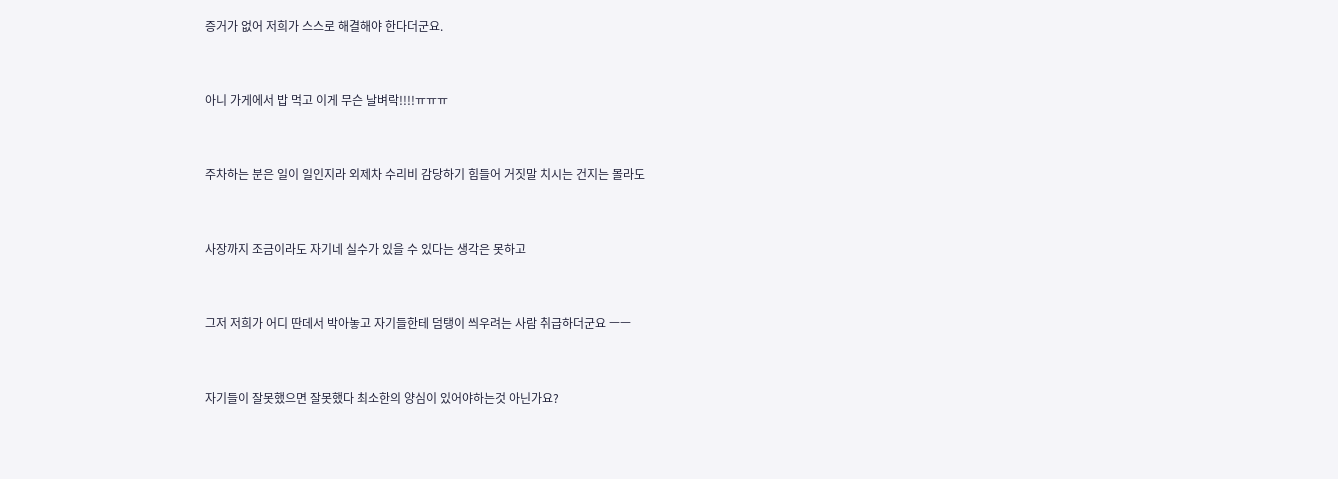증거가 없어 저희가 스스로 해결해야 한다더군요.



아니 가게에서 밥 먹고 이게 무슨 날벼락!!!!ㅠㅠㅠ



주차하는 분은 일이 일인지라 외제차 수리비 감당하기 힘들어 거짓말 치시는 건지는 몰라도



사장까지 조금이라도 자기네 실수가 있을 수 있다는 생각은 못하고



그저 저희가 어디 딴데서 박아놓고 자기들한테 덤탱이 씌우려는 사람 취급하더군요 ㅡㅡ



자기들이 잘못했으면 잘못했다 최소한의 양심이 있어야하는것 아닌가요?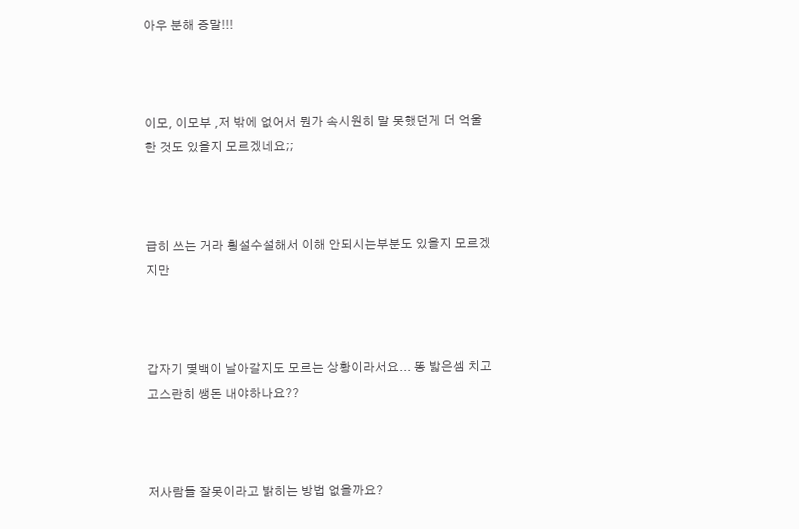아우 분해 증말!!!



이모, 이모부 ,저 밖에 없어서 뭔가 속시원히 말 못했던게 더 억울한 것도 있을지 모르겠네요;;



급히 쓰는 거라 횡설수설해서 이해 안되시는부분도 있을지 모르겠지만



갑자기 몇백이 날아갈지도 모르는 상황이라서요... 똥 밟은셈 치고 고스란히 쌩돈 내야하나요??



저사람들 잘못이라고 밝히는 방법 없을까요?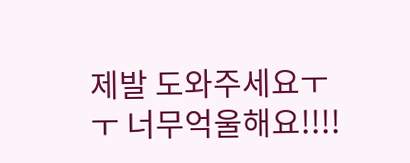제발 도와주세요ㅜㅜ 너무억울해요!!!!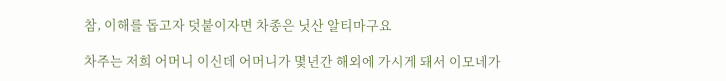참, 이해를 돕고자 덧붙이자면 차종은 닛산 알티마구요

차주는 저희 어머니 이신데 어머니가 몇년간 해외에 가시게 돼서 이모네가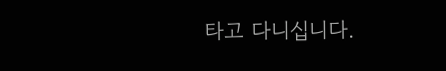타고 다니십니다.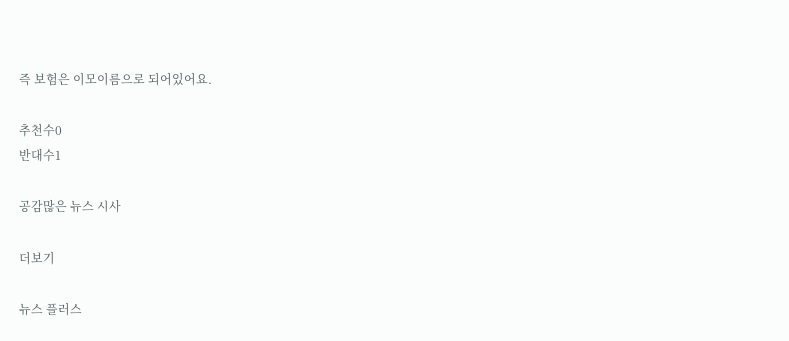즉 보험은 이모이름으로 되어있어요.

추천수0
반대수1

공감많은 뉴스 시사

더보기

뉴스 플러스